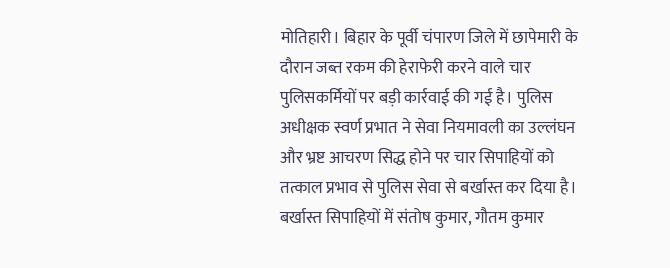मोतिहारी। बिहार के पूर्वी चंपारण जिले में छापेमारी के दौरान जब्त रकम की हेराफेरी करने वाले चार पुलिसकर्मियों पर बड़ी कार्रवाई की गई है। पुलिस अधीक्षक स्वर्ण प्रभात ने सेवा नियमावली का उल्लंघन और भ्रष्ट आचरण सिद्ध होने पर चार सिपाहियों को तत्काल प्रभाव से पुलिस सेवा से बर्खास्त कर दिया है। बर्खास्त सिपाहियों में संतोष कुमार, गौतम कुमार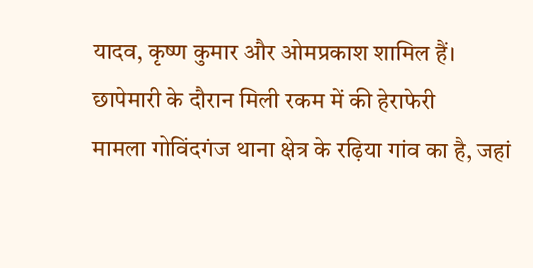यादव, कृष्ण कुमार और ओमप्रकाश शामिल हैं।
छापेमारी के दौरान मिली रकम में की हेराफेरी
मामला गोविंदगंज थाना क्षेत्र के रढ़िया गांव का है, जहां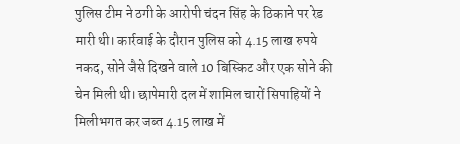पुलिस टीम ने ठगी के आरोपी चंदन सिंह के ठिकाने पर रेड मारी थी। कार्रवाई के दौरान पुलिस को 4.15 लाख रुपये नकद, सोने जैसे दिखने वाले 10 बिस्किट और एक सोने की चेन मिली थी। छापेमारी दल में शामिल चारों सिपाहियों ने मिलीभगत कर जब्त 4.15 लाख में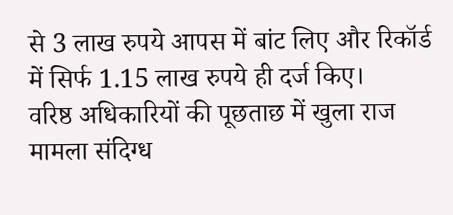से 3 लाख रुपये आपस में बांट लिए और रिकॉर्ड में सिर्फ 1.15 लाख रुपये ही दर्ज किए।
वरिष्ठ अधिकारियों की पूछताछ में खुला राज
मामला संदिग्ध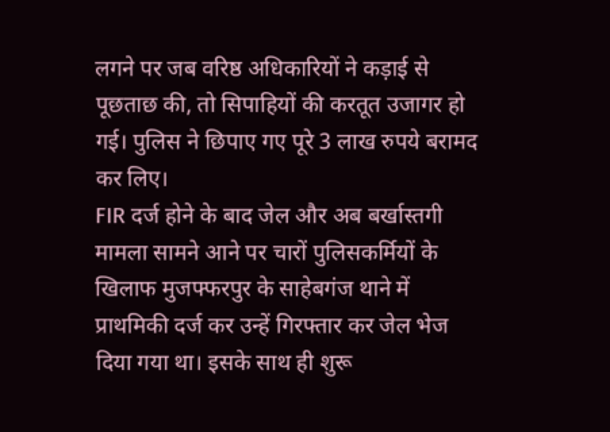लगने पर जब वरिष्ठ अधिकारियों ने कड़ाई से पूछताछ की, तो सिपाहियों की करतूत उजागर हो गई। पुलिस ने छिपाए गए पूरे 3 लाख रुपये बरामद कर लिए।
FIR दर्ज होने के बाद जेल और अब बर्खास्तगी
मामला सामने आने पर चारों पुलिसकर्मियों के खिलाफ मुजफ्फरपुर के साहेबगंज थाने में प्राथमिकी दर्ज कर उन्हें गिरफ्तार कर जेल भेज दिया गया था। इसके साथ ही शुरू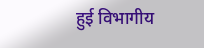हुई विभागीय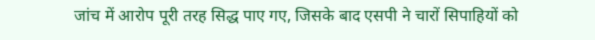जांच में आरोप पूरी तरह सिद्ध पाए गए, जिसके बाद एसपी ने चारों सिपाहियों को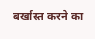बर्खास्त करने का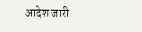आदेश जारी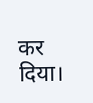कर दिया।